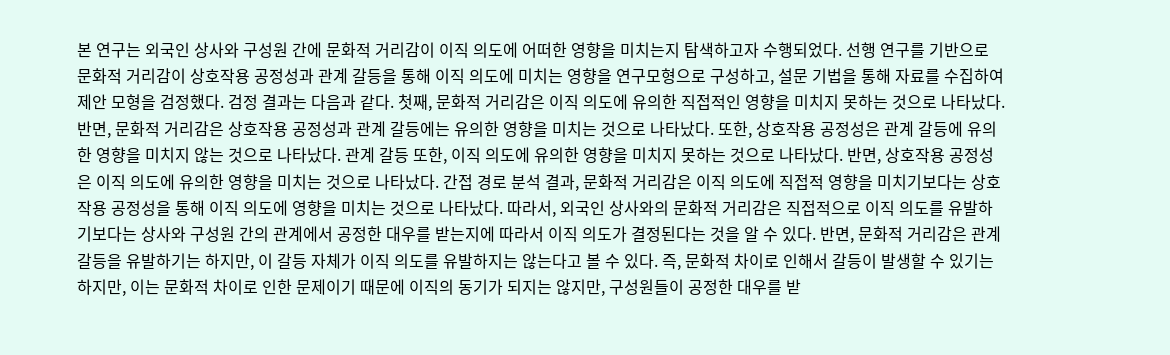본 연구는 외국인 상사와 구성원 간에 문화적 거리감이 이직 의도에 어떠한 영향을 미치는지 탐색하고자 수행되었다. 선행 연구를 기반으로 문화적 거리감이 상호작용 공정성과 관계 갈등을 통해 이직 의도에 미치는 영향을 연구모형으로 구성하고, 설문 기법을 통해 자료를 수집하여 제안 모형을 검정했다. 검정 결과는 다음과 같다. 첫째, 문화적 거리감은 이직 의도에 유의한 직접적인 영향을 미치지 못하는 것으로 나타났다. 반면, 문화적 거리감은 상호작용 공정성과 관계 갈등에는 유의한 영향을 미치는 것으로 나타났다. 또한, 상호작용 공정성은 관계 갈등에 유의한 영향을 미치지 않는 것으로 나타났다. 관계 갈등 또한, 이직 의도에 유의한 영향을 미치지 못하는 것으로 나타났다. 반면, 상호작용 공정성은 이직 의도에 유의한 영향을 미치는 것으로 나타났다. 간접 경로 분석 결과, 문화적 거리감은 이직 의도에 직접적 영향을 미치기보다는 상호작용 공정성을 통해 이직 의도에 영향을 미치는 것으로 나타났다. 따라서, 외국인 상사와의 문화적 거리감은 직접적으로 이직 의도를 유발하기보다는 상사와 구성원 간의 관계에서 공정한 대우를 받는지에 따라서 이직 의도가 결정된다는 것을 알 수 있다. 반면, 문화적 거리감은 관계 갈등을 유발하기는 하지만, 이 갈등 자체가 이직 의도를 유발하지는 않는다고 볼 수 있다. 즉, 문화적 차이로 인해서 갈등이 발생할 수 있기는 하지만, 이는 문화적 차이로 인한 문제이기 때문에 이직의 동기가 되지는 않지만, 구성원들이 공정한 대우를 받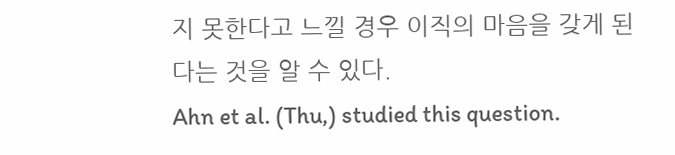지 못한다고 느낄 경우 이직의 마음을 갖게 된다는 것을 알 수 있다.
Ahn et al. (Thu,) studied this question.